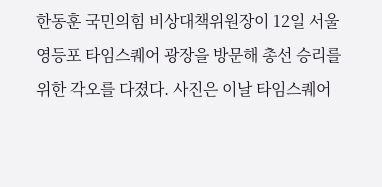한동훈 국민의힘 비상대책위원장이 12일 서울 영등포 타임스퀘어 광장을 방문해 총선 승리를 위한 각오를 다졌다. 사진은 이날 타임스퀘어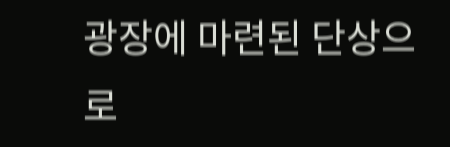광장에 마련된 단상으로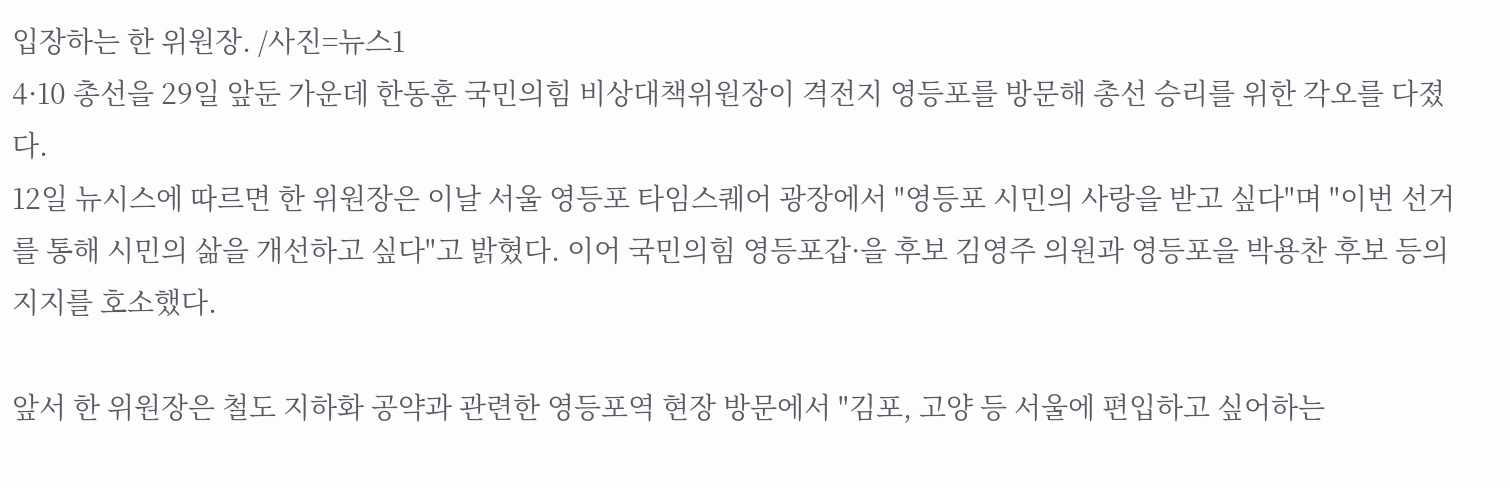입장하는 한 위원장. /사진=뉴스1
4·10 총선을 29일 앞둔 가운데 한동훈 국민의힘 비상대책위원장이 격전지 영등포를 방문해 총선 승리를 위한 각오를 다졌다.
12일 뉴시스에 따르면 한 위원장은 이날 서울 영등포 타임스퀘어 광장에서 "영등포 시민의 사랑을 받고 싶다"며 "이번 선거를 통해 시민의 삶을 개선하고 싶다"고 밝혔다. 이어 국민의힘 영등포갑·을 후보 김영주 의원과 영등포을 박용찬 후보 등의 지지를 호소했다.

앞서 한 위원장은 철도 지하화 공약과 관련한 영등포역 현장 방문에서 "김포, 고양 등 서울에 편입하고 싶어하는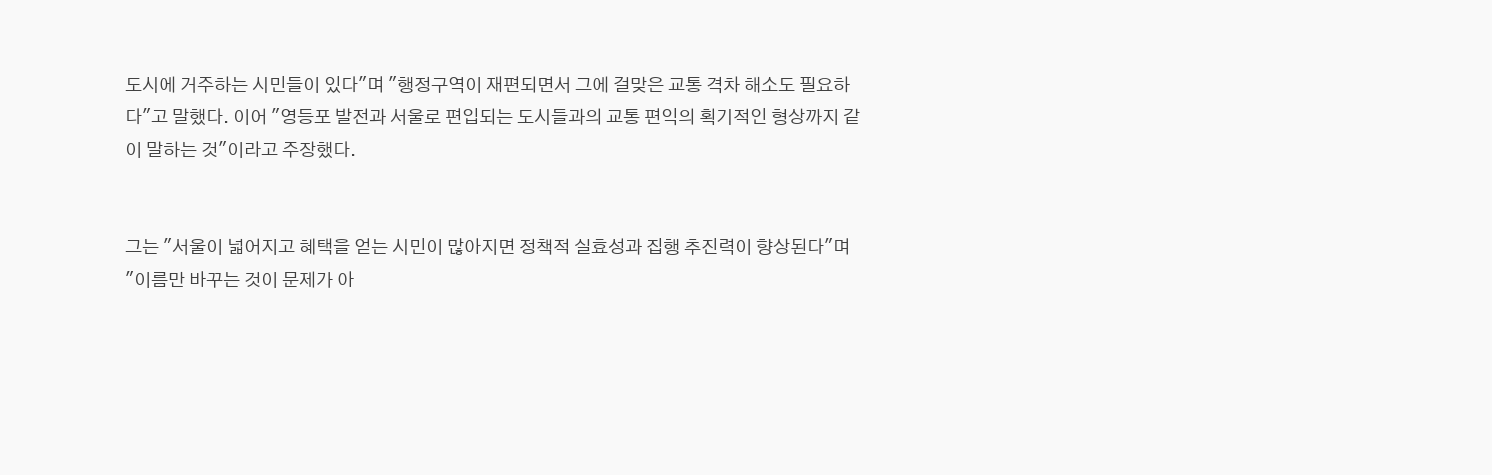도시에 거주하는 시민들이 있다"며 "행정구역이 재편되면서 그에 걸맞은 교통 격차 해소도 필요하다"고 말했다. 이어 "영등포 발전과 서울로 편입되는 도시들과의 교통 편익의 획기적인 형상까지 같이 말하는 것"이라고 주장했다.


그는 "서울이 넓어지고 혜택을 얻는 시민이 많아지면 정책적 실효성과 집행 추진력이 향상된다"며 "이름만 바꾸는 것이 문제가 아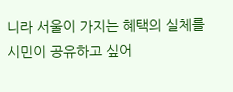니라 서울이 가지는 혜택의 실체를 시민이 공유하고 싶어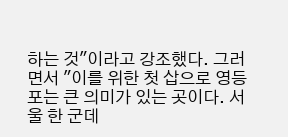하는 것"이라고 강조했다. 그러면서 "이를 위한 첫 삽으로 영등포는 큰 의미가 있는 곳이다. 서울 한 군데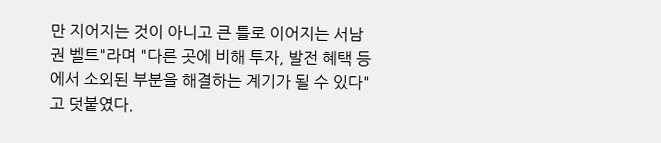만 지어지는 것이 아니고 큰 틀로 이어지는 서남권 벨트"라며 "다른 곳에 비해 투자, 발전 혜택 등에서 소외된 부분을 해결하는 계기가 될 수 있다"고 덧붙였다.